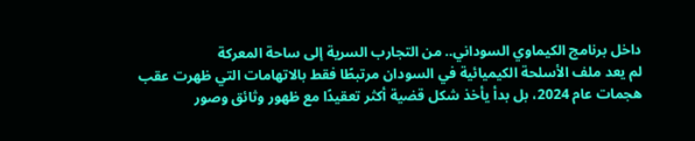داخل برنامج الكيماوي السوداني.. من التجارب السرية إلى ساحة المعركة
لم يعد ملف الأسلحة الكيميائية في السودان مرتبطًا فقط بالاتهامات التي ظهرت عقب هجمات عام 2024، بل بدأ يأخذ شكل قضية أكثر تعقيدًا مع ظهور وثائق وصور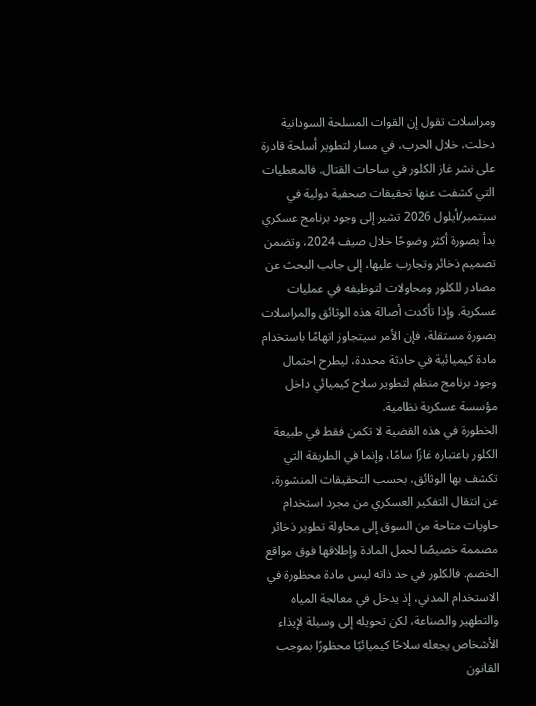ومراسلات تقول إن القوات المسلحة السودانية دخلت، خلال الحرب، في مسار لتطوير أسلحة قادرة على نشر غاز الكلور في ساحات القتال. فالمعطيات التي كشفت عنها تحقيقات صحفية دولية في سبتمبر/أيلول 2026 تشير إلى وجود برنامج عسكري بدأ بصورة أكثر وضوحًا خلال صيف 2024، وتضمن تصميم ذخائر وتجارب عليها، إلى جانب البحث عن مصادر للكلور ومحاولات لتوظيفه في عمليات عسكرية. وإذا تأكدت أصالة هذه الوثائق والمراسلات بصورة مستقلة، فإن الأمر سيتجاوز اتهامًا باستخدام مادة كيميائية في حادثة محددة، ليطرح احتمال وجود برنامج منظم لتطوير سلاح كيميائي داخل مؤسسة عسكرية نظامية.
الخطورة في هذه القضية لا تكمن فقط في طبيعة الكلور باعتباره غازًا سامًا، وإنما في الطريقة التي تكشف بها الوثائق، بحسب التحقيقات المنشورة، عن انتقال التفكير العسكري من مجرد استخدام حاويات متاحة من السوق إلى محاولة تطوير ذخائر مصممة خصيصًا لحمل المادة وإطلاقها فوق مواقع الخصم. فالكلور في حد ذاته ليس مادة محظورة في الاستخدام المدني، إذ يدخل في معالجة المياه والتطهير والصناعة، لكن تحويله إلى وسيلة لإيذاء الأشخاص يجعله سلاحًا كيميائيًا محظورًا بموجب القانون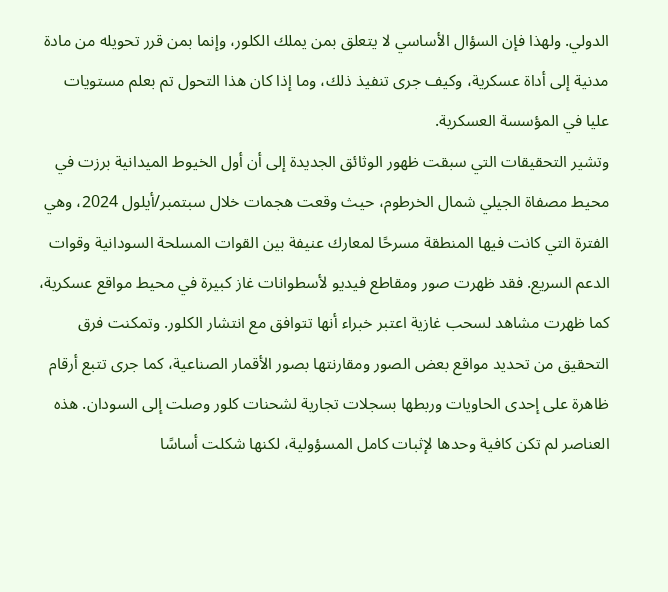الدولي. ولهذا فإن السؤال الأساسي لا يتعلق بمن يملك الكلور، وإنما بمن قرر تحويله من مادة مدنية إلى أداة عسكرية، وكيف جرى تنفيذ ذلك، وما إذا كان هذا التحول تم بعلم مستويات عليا في المؤسسة العسكرية.
وتشير التحقيقات التي سبقت ظهور الوثائق الجديدة إلى أن أول الخيوط الميدانية برزت في محيط مصفاة الجيلي شمال الخرطوم، حيث وقعت هجمات خلال سبتمبر/أيلول 2024، وهي الفترة التي كانت فيها المنطقة مسرحًا لمعارك عنيفة بين القوات المسلحة السودانية وقوات الدعم السريع. فقد ظهرت صور ومقاطع فيديو لأسطوانات غاز كبيرة في محيط مواقع عسكرية، كما ظهرت مشاهد لسحب غازية اعتبر خبراء أنها تتوافق مع انتشار الكلور. وتمكنت فرق التحقيق من تحديد مواقع بعض الصور ومقارنتها بصور الأقمار الصناعية، كما جرى تتبع أرقام ظاهرة على إحدى الحاويات وربطها بسجلات تجارية لشحنات كلور وصلت إلى السودان. هذه العناصر لم تكن كافية وحدها لإثبات كامل المسؤولية، لكنها شكلت أساسًا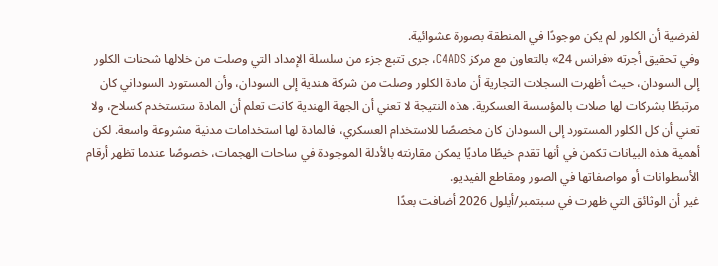لفرضية أن الكلور لم يكن موجودًا في المنطقة بصورة عشوائية.
وفي تحقيق أجرته «فرانس 24» بالتعاون مع مركز C4ADS، جرى تتبع جزء من سلسلة الإمداد التي وصلت من خلالها شحنات الكلور إلى السودان، حيث أظهرت السجلات التجارية أن مادة الكلور وصلت من شركة هندية إلى السودان، وأن المستورد السوداني كان مرتبطًا بشركات لها صلات بالمؤسسة العسكرية. هذه النتيجة لا تعني أن الجهة الهندية كانت تعلم أن المادة ستستخدم كسلاح، ولا تعني أن كل الكلور المستورد إلى السودان كان مخصصًا للاستخدام العسكري، فالمادة لها استخدامات مدنية مشروعة واسعة. لكن أهمية هذه البيانات تكمن في أنها تقدم خيطًا ماديًا يمكن مقارنته بالأدلة الموجودة في ساحات الهجمات، خصوصًا عندما تظهر أرقام الأسطوانات أو مواصفاتها في الصور ومقاطع الفيديو.
غير أن الوثائق التي ظهرت في سبتمبر/أيلول 2026 أضافت بعدًا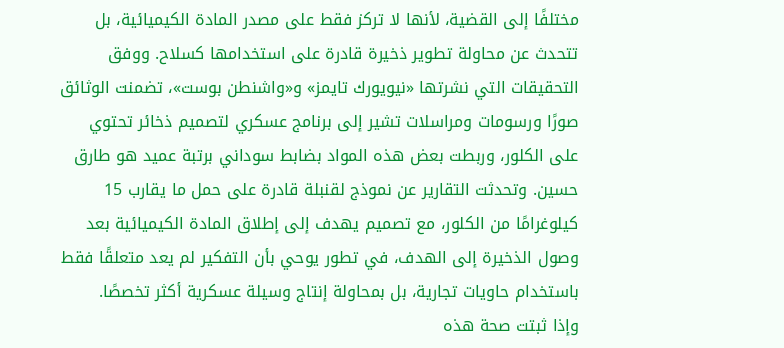مختلفًا إلى القضية، لأنها لا تركز فقط على مصدر المادة الكيميائية، بل تتحدث عن محاولة تطوير ذخيرة قادرة على استخدامها كسلاح. ووفق التحقيقات التي نشرتها «نيويورك تايمز» و«واشنطن بوست»، تضمنت الوثائق صورًا ورسومات ومراسلات تشير إلى برنامج عسكري لتصميم ذخائر تحتوي على الكلور، وربطت بعض هذه المواد بضابط سوداني برتبة عميد هو طارق حسين. وتحدثت التقارير عن نموذج لقنبلة قادرة على حمل ما يقارب 15 كيلوغرامًا من الكلور، مع تصميم يهدف إلى إطلاق المادة الكيميائية بعد وصول الذخيرة إلى الهدف، في تطور يوحي بأن التفكير لم يعد متعلقًا فقط باستخدام حاويات تجارية، بل بمحاولة إنتاج وسيلة عسكرية أكثر تخصصًا.
وإذا ثبتت صحة هذه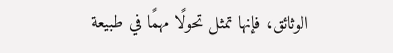الوثائق، فإنها تمثل تحولًا مهمًا في طبيعة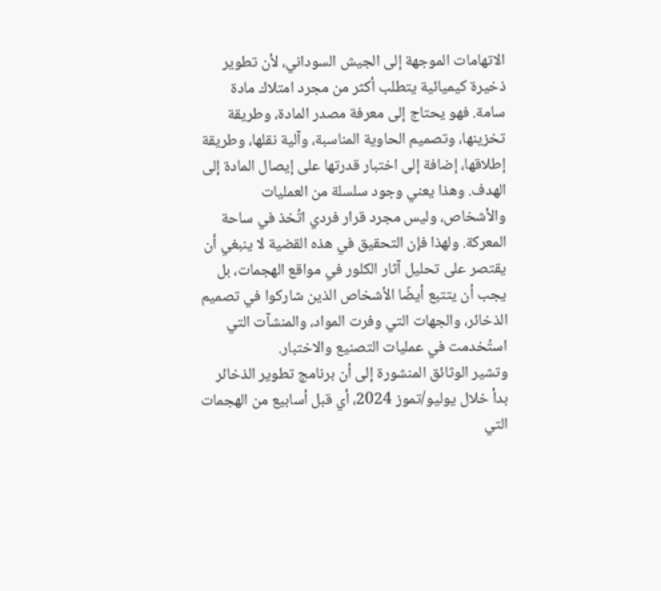الاتهامات الموجهة إلى الجيش السوداني، لأن تطوير ذخيرة كيميائية يتطلب أكثر من مجرد امتلاك مادة سامة. فهو يحتاج إلى معرفة مصدر المادة، وطريقة تخزينها، وتصميم الحاوية المناسبة، وآلية نقلها، وطريقة إطلاقها، إضافة إلى اختبار قدرتها على إيصال المادة إلى الهدف. وهذا يعني وجود سلسلة من العمليات والأشخاص، وليس مجرد قرار فردي اتُخذ في ساحة المعركة. ولهذا فإن التحقيق في هذه القضية لا ينبغي أن يقتصر على تحليل آثار الكلور في مواقع الهجمات، بل يجب أن يتتبع أيضًا الأشخاص الذين شاركوا في تصميم الذخائر، والجهات التي وفرت المواد، والمنشآت التي استُخدمت في عمليات التصنيع والاختبار.
وتشير الوثائق المنشورة إلى أن برنامج تطوير الذخائر بدأ خلال يوليو/تموز 2024، أي قبل أسابيع من الهجمات التي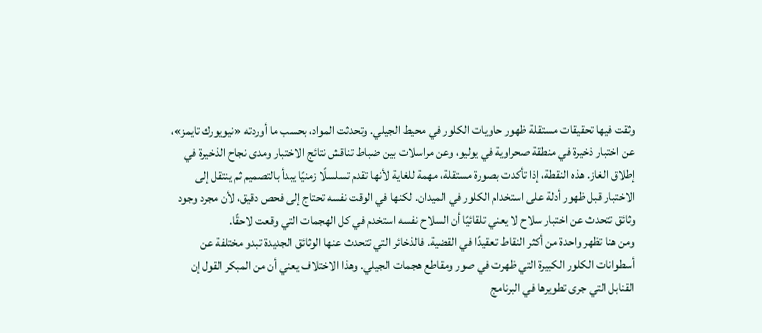وثقت فيها تحقيقات مستقلة ظهور حاويات الكلور في محيط الجيلي. وتحدثت المواد، بحسب ما أوردته «نيويورك تايمز»، عن اختبار ذخيرة في منطقة صحراوية في يوليو، وعن مراسلات بين ضباط تناقش نتائج الاختبار ومدى نجاح الذخيرة في إطلاق الغاز. هذه النقطة، إذا تأكدت بصورة مستقلة، مهمة للغاية لأنها تقدم تسلسلًا زمنيًا يبدأ بالتصميم ثم ينتقل إلى الاختبار قبل ظهور أدلة على استخدام الكلور في الميدان. لكنها في الوقت نفسه تحتاج إلى فحص دقيق، لأن مجرد وجود وثائق تتحدث عن اختبار سلاح لا يعني تلقائيًا أن السلاح نفسه استخدم في كل الهجمات التي وقعت لاحقًا.
ومن هنا تظهر واحدة من أكثر النقاط تعقيدًا في القضية. فالذخائر التي تتحدث عنها الوثائق الجديدة تبدو مختلفة عن أسطوانات الكلور الكبيرة التي ظهرت في صور ومقاطع هجمات الجيلي. وهذا الاختلاف يعني أن من المبكر القول إن القنابل التي جرى تطويرها في البرنامج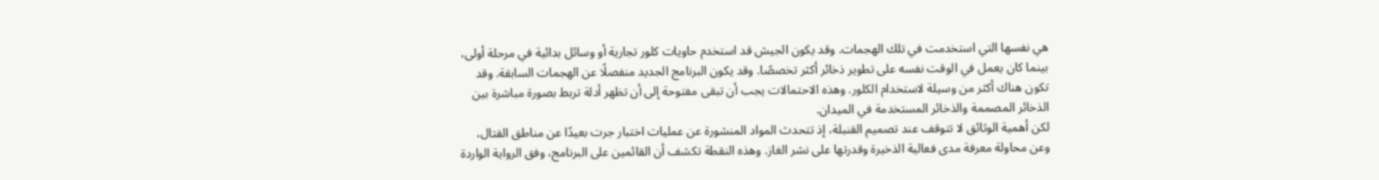هي نفسها التي استخدمت في تلك الهجمات. وقد يكون الجيش قد استخدم حاويات كلور تجارية أو وسائل بدائية في مرحلة أولى، بينما كان يعمل في الوقت نفسه على تطوير ذخائر أكثر تخصصًا. وقد يكون البرنامج الجديد منفصلًا عن الهجمات السابقة. وقد تكون هناك أكثر من وسيلة لاستخدام الكلور. وهذه الاحتمالات يجب أن تبقى مفتوحة إلى أن تظهر أدلة تربط بصورة مباشرة بين الذخائر المصممة والذخائر المستخدمة في الميدان.
لكن أهمية الوثائق لا تتوقف عند تصميم القنبلة، إذ تتحدث المواد المنشورة عن عمليات اختبار جرت بعيدًا عن مناطق القتال، وعن محاولة معرفة مدى فعالية الذخيرة وقدرتها على نشر الغاز. وهذه النقطة تكشف أن القائمين على البرنامج، وفق الرواية الواردة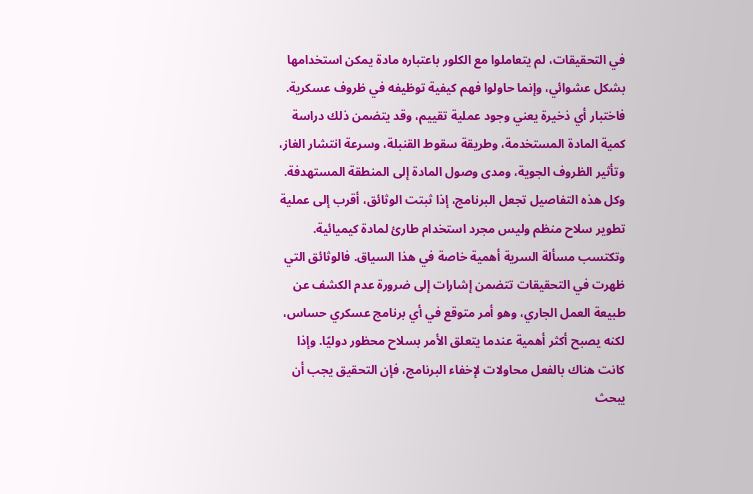في التحقيقات، لم يتعاملوا مع الكلور باعتباره مادة يمكن استخدامها بشكل عشوائي، وإنما حاولوا فهم كيفية توظيفه في ظروف عسكرية. فاختبار أي ذخيرة يعني وجود عملية تقييم، وقد يتضمن ذلك دراسة كمية المادة المستخدمة، وطريقة سقوط القنبلة، وسرعة انتشار الغاز، وتأثير الظروف الجوية، ومدى وصول المادة إلى المنطقة المستهدفة. وكل هذه التفاصيل تجعل البرنامج، إذا ثبتت الوثائق، أقرب إلى عملية تطوير سلاح منظم وليس مجرد استخدام طارئ لمادة كيميائية.
وتكتسب مسألة السرية أهمية خاصة في هذا السياق. فالوثائق التي ظهرت في التحقيقات تتضمن إشارات إلى ضرورة عدم الكشف عن طبيعة العمل الجاري، وهو أمر متوقع في أي برنامج عسكري حساس، لكنه يصبح أكثر أهمية عندما يتعلق الأمر بسلاح محظور دوليًا. وإذا كانت هناك بالفعل محاولات لإخفاء البرنامج، فإن التحقيق يجب أن يبحث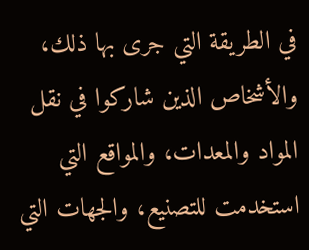في الطريقة التي جرى بها ذلك، والأشخاص الذين شاركوا في نقل المواد والمعدات، والمواقع التي استخدمت للتصنيع، والجهات التي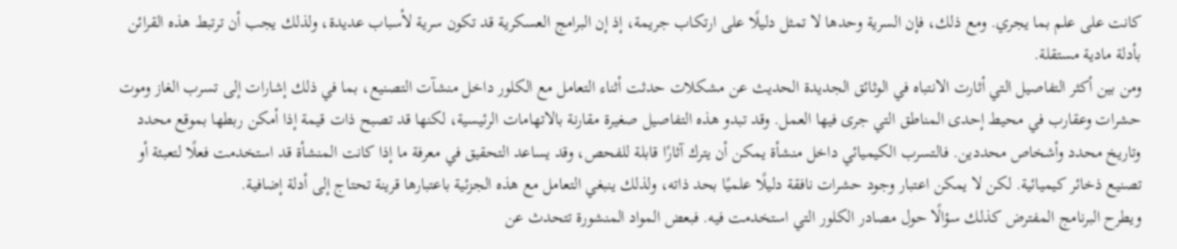كانت على علم بما يجري. ومع ذلك، فإن السرية وحدها لا تمثل دليلًا على ارتكاب جريمة، إذ إن البرامج العسكرية قد تكون سرية لأسباب عديدة، ولذلك يجب أن ترتبط هذه القرائن بأدلة مادية مستقلة.
ومن بين أكثر التفاصيل التي أثارت الانتباه في الوثائق الجديدة الحديث عن مشكلات حدثت أثناء التعامل مع الكلور داخل منشآت التصنيع، بما في ذلك إشارات إلى تسرب الغاز وموت حشرات وعقارب في محيط إحدى المناطق التي جرى فيها العمل. وقد تبدو هذه التفاصيل صغيرة مقارنة بالاتهامات الرئيسية، لكنها قد تصبح ذات قيمة إذا أمكن ربطها بموقع محدد وتاريخ محدد وأشخاص محددين. فالتسرب الكيميائي داخل منشأة يمكن أن يترك آثارًا قابلة للفحص، وقد يساعد التحقيق في معرفة ما إذا كانت المنشأة قد استخدمت فعلًا لتعبئة أو تصنيع ذخائر كيميائية. لكن لا يمكن اعتبار وجود حشرات نافقة دليلًا علميًا بحد ذاته، ولذلك ينبغي التعامل مع هذه الجزئية باعتبارها قرينة تحتاج إلى أدلة إضافية.
ويطرح البرنامج المفترض كذلك سؤالًا حول مصادر الكلور التي استخدمت فيه. فبعض المواد المنشورة تتحدث عن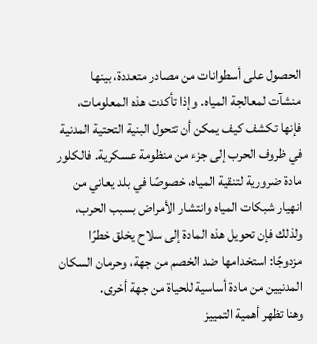الحصول على أسطوانات من مصادر متعددة، بينها منشآت لمعالجة المياه. وإذا تأكدت هذه المعلومات، فإنها تكشف كيف يمكن أن تتحول البنية التحتية المدنية في ظروف الحرب إلى جزء من منظومة عسكرية. فالكلور مادة ضرورية لتنقية المياه، خصوصًا في بلد يعاني من انهيار شبكات المياه وانتشار الأمراض بسبب الحرب، ولذلك فإن تحويل هذه المادة إلى سلاح يخلق خطرًا مزدوجًا: استخدامها ضد الخصم من جهة، وحرمان السكان المدنيين من مادة أساسية للحياة من جهة أخرى.
وهنا تظهر أهمية التمييز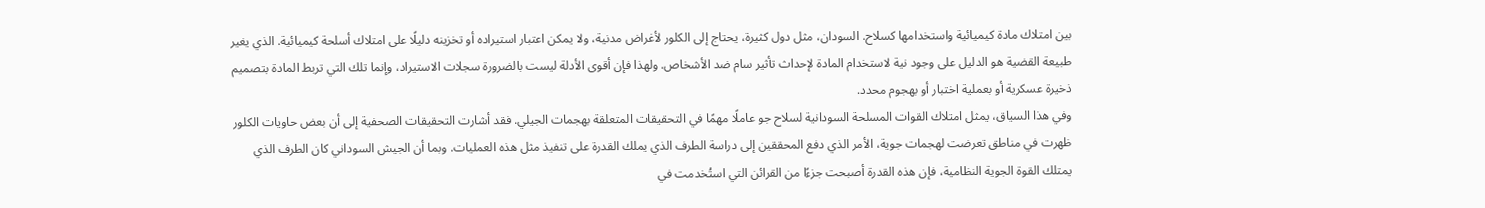بين امتلاك مادة كيميائية واستخدامها كسلاح. السودان، مثل دول كثيرة، يحتاج إلى الكلور لأغراض مدنية، ولا يمكن اعتبار استيراده أو تخزينه دليلًا على امتلاك أسلحة كيميائية. الذي يغير طبيعة القضية هو الدليل على وجود نية لاستخدام المادة لإحداث تأثير سام ضد الأشخاص. ولهذا فإن أقوى الأدلة ليست بالضرورة سجلات الاستيراد، وإنما تلك التي تربط المادة بتصميم ذخيرة عسكرية أو بعملية اختبار أو بهجوم محدد.
وفي هذا السياق، يمثل امتلاك القوات المسلحة السودانية لسلاح جو عاملًا مهمًا في التحقيقات المتعلقة بهجمات الجيلي. فقد أشارت التحقيقات الصحفية إلى أن بعض حاويات الكلور ظهرت في مناطق تعرضت لهجمات جوية، الأمر الذي دفع المحققين إلى دراسة الطرف الذي يملك القدرة على تنفيذ مثل هذه العمليات. وبما أن الجيش السوداني كان الطرف الذي يمتلك القوة الجوية النظامية، فإن هذه القدرة أصبحت جزءًا من القرائن التي استُخدمت في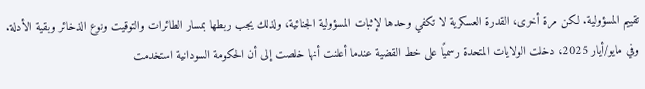تقييم المسؤولية. لكن مرة أخرى، القدرة العسكرية لا تكفي وحدها لإثبات المسؤولية الجنائية، ولذلك يجب ربطها بمسار الطائرات والتوقيت ونوع الذخائر وبقية الأدلة.
وفي مايو/أيار 2025، دخلت الولايات المتحدة رسميًا على خط القضية عندما أعلنت أنها خلصت إلى أن الحكومة السودانية استخدمت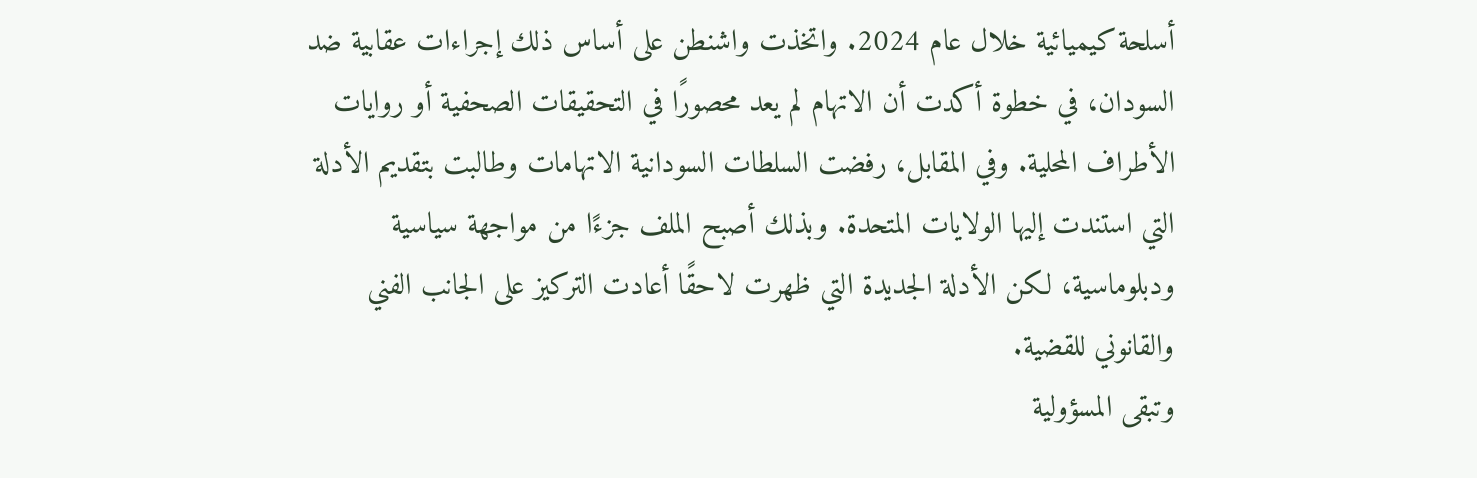أسلحة كيميائية خلال عام 2024. واتخذت واشنطن على أساس ذلك إجراءات عقابية ضد السودان، في خطوة أكدت أن الاتهام لم يعد محصورًا في التحقيقات الصحفية أو روايات الأطراف المحلية. وفي المقابل، رفضت السلطات السودانية الاتهامات وطالبت بتقديم الأدلة التي استندت إليها الولايات المتحدة. وبذلك أصبح الملف جزءًا من مواجهة سياسية ودبلوماسية، لكن الأدلة الجديدة التي ظهرت لاحقًا أعادت التركيز على الجانب الفني والقانوني للقضية.
وتبقى المسؤولية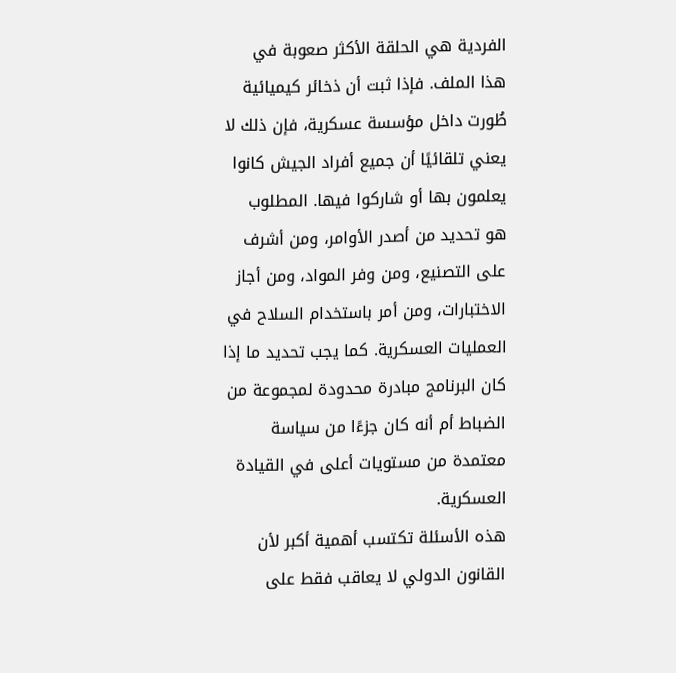الفردية هي الحلقة الأكثر صعوبة في هذا الملف. فإذا ثبت أن ذخائر كيميائية طُورت داخل مؤسسة عسكرية، فإن ذلك لا يعني تلقائيًا أن جميع أفراد الجيش كانوا يعلمون بها أو شاركوا فيها. المطلوب هو تحديد من أصدر الأوامر، ومن أشرف على التصنيع، ومن وفر المواد، ومن أجاز الاختبارات، ومن أمر باستخدام السلاح في العمليات العسكرية. كما يجب تحديد ما إذا كان البرنامج مبادرة محدودة لمجموعة من الضباط أم أنه كان جزءًا من سياسة معتمدة من مستويات أعلى في القيادة العسكرية.
هذه الأسئلة تكتسب أهمية أكبر لأن القانون الدولي لا يعاقب فقط على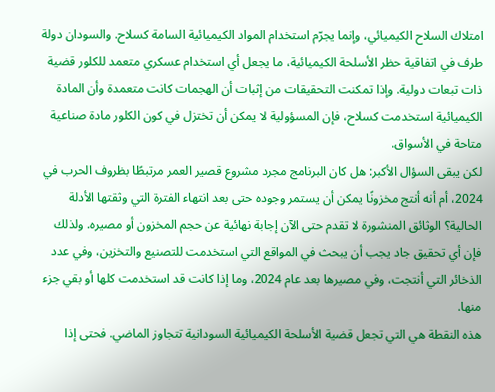امتلاك السلاح الكيميائي، وإنما يجرّم استخدام المواد الكيميائية السامة كسلاح. والسودان دولة طرف في اتفاقية حظر الأسلحة الكيميائية، ما يجعل أي استخدام عسكري متعمد للكلور قضية ذات تبعات دولية. وإذا تمكنت التحقيقات من إثبات أن الهجمات كانت متعمدة وأن المادة الكيميائية استخدمت كسلاح، فإن المسؤولية لا يمكن أن تختزل في كون الكلور مادة صناعية متاحة في الأسواق.
لكن يبقى السؤال الأكبر: هل كان البرنامج مجرد مشروع قصير العمر مرتبطًا بظروف الحرب في 2024، أم أنه أنتج مخزونًا يمكن أن يستمر وجوده حتى بعد انتهاء الفترة التي وثقتها الأدلة الحالية؟ الوثائق المنشورة لا تقدم حتى الآن إجابة نهائية عن حجم المخزون أو مصيره. ولذلك فإن أي تحقيق جاد يجب أن يبحث في المواقع التي استخدمت للتصنيع والتخزين، وفي عدد الذخائر التي أنتجت، وفي مصيرها بعد عام 2024، وما إذا كانت قد استخدمت كلها أو بقي جزء منها.
هذه النقطة هي التي تجعل قضية الأسلحة الكيميائية السودانية تتجاوز الماضي. فحتى إذا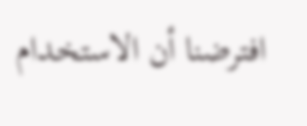افترضنا أن الاستخدام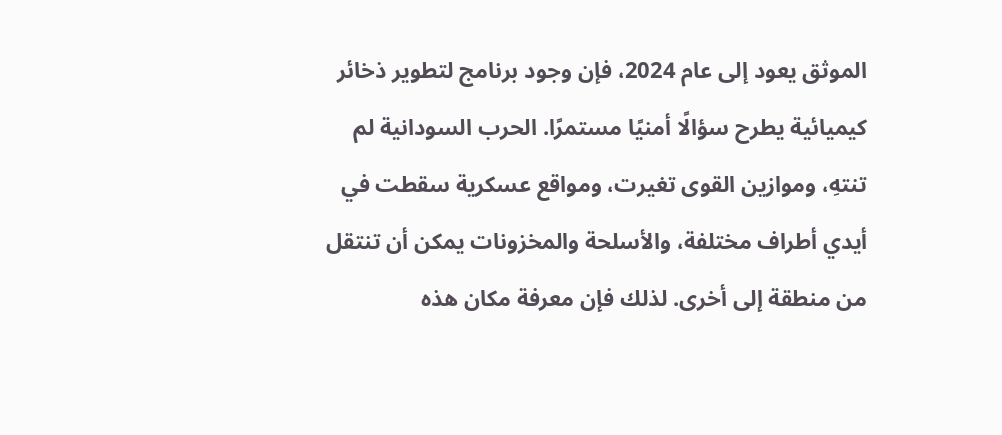الموثق يعود إلى عام 2024، فإن وجود برنامج لتطوير ذخائر كيميائية يطرح سؤالًا أمنيًا مستمرًا. الحرب السودانية لم تنتهِ، وموازين القوى تغيرت، ومواقع عسكرية سقطت في أيدي أطراف مختلفة، والأسلحة والمخزونات يمكن أن تنتقل من منطقة إلى أخرى. لذلك فإن معرفة مكان هذه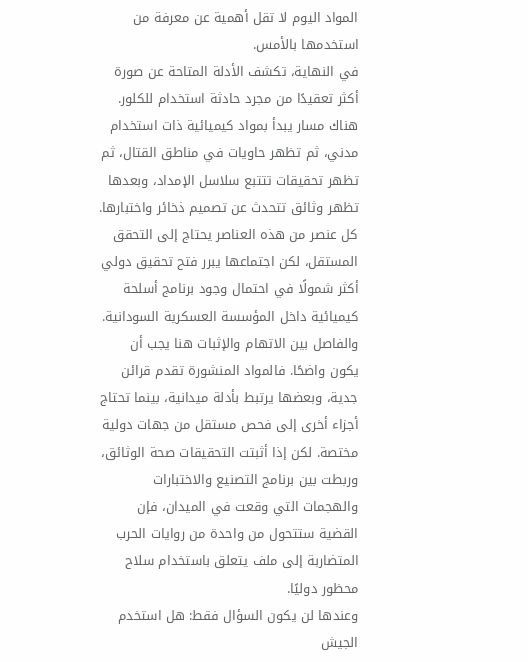المواد اليوم لا تقل أهمية عن معرفة من استخدمها بالأمس.
في النهاية، تكشف الأدلة المتاحة عن صورة أكثر تعقيدًا من مجرد حادثة استخدام للكلور. هناك مسار يبدأ بمواد كيميائية ذات استخدام مدني، ثم تظهر حاويات في مناطق القتال، ثم تظهر تحقيقات تتتبع سلاسل الإمداد، وبعدها تظهر وثائق تتحدث عن تصميم ذخائر واختبارها. كل عنصر من هذه العناصر يحتاج إلى التحقق المستقل، لكن اجتماعها يبرر فتح تحقيق دولي أكثر شمولًا في احتمال وجود برنامج أسلحة كيميائية داخل المؤسسة العسكرية السودانية.
والفاصل بين الاتهام والإثبات هنا يجب أن يكون واضحًا. فالمواد المنشورة تقدم قرائن جدية، وبعضها يرتبط بأدلة ميدانية، بينما تحتاج أجزاء أخرى إلى فحص مستقل من جهات دولية مختصة. لكن إذا أثبتت التحقيقات صحة الوثائق، وربطت بين برنامج التصنيع والاختبارات والهجمات التي وقعت في الميدان، فإن القضية ستتحول من واحدة من روايات الحرب المتضاربة إلى ملف يتعلق باستخدام سلاح محظور دوليًا.
وعندها لن يكون السؤال فقط: هل استخدم الجيش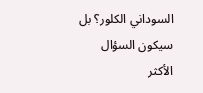السوداني الكلور؟ بل سيكون السؤال الأكثر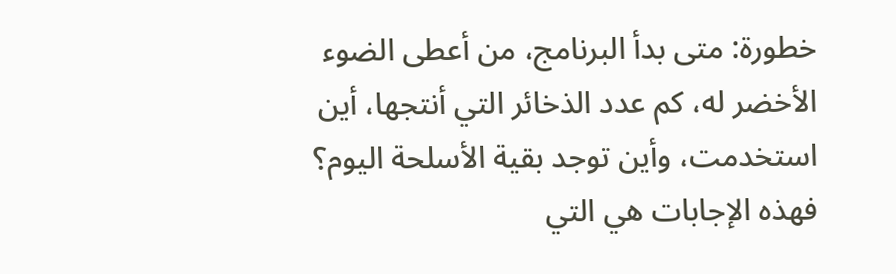خطورة: متى بدأ البرنامج، من أعطى الضوء الأخضر له، كم عدد الذخائر التي أنتجها، أين استخدمت، وأين توجد بقية الأسلحة اليوم؟ فهذه الإجابات هي التي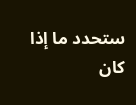ستحدد ما إذا كان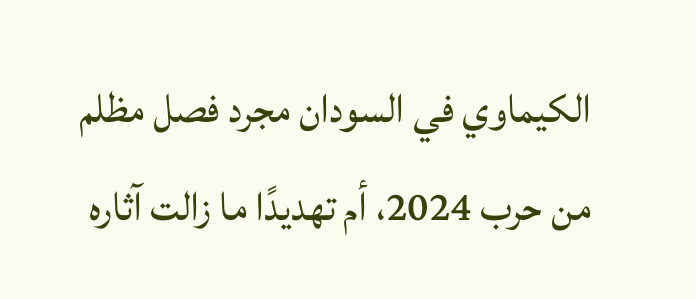الكيماوي في السودان مجرد فصل مظلم من حرب 2024، أم تهديدًا ما زالت آثاره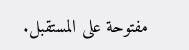مفتوحة على المستقبل.